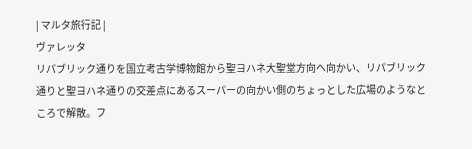| マルタ旅行記 |
ヴァレッタ
リパブリック通りを国立考古学博物館から聖ヨハネ大聖堂方向へ向かい、リパブリック通りと聖ヨハネ通りの交差点にあるスーパーの向かい側のちょっとした広場のようなところで解散。フ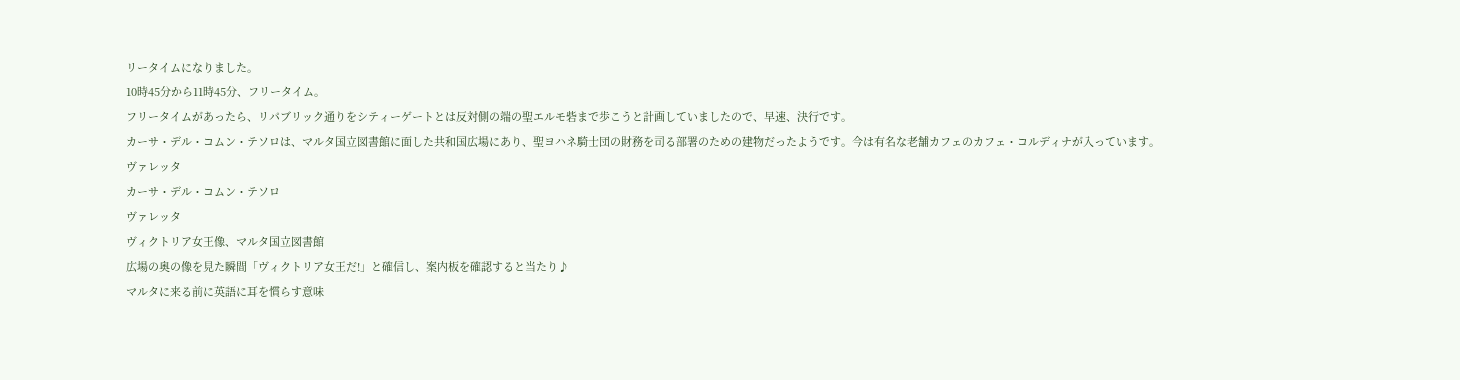リータイムになりました。
10時45分から11時45分、フリータイム。
フリータイムがあったら、リパブリック通りをシティーゲートとは反対側の端の聖エルモ砦まで歩こうと計画していましたので、早速、決行です。
カーサ・デル・コムン・テソロは、マルタ国立図書館に面した共和国広場にあり、聖ヨハネ騎士団の財務を司る部署のための建物だったようです。今は有名な老舗カフェのカフェ・コルディナが入っています。
ヴァレッタ
カーサ・デル・コムン・テソロ
ヴァレッタ
ヴィクトリア女王像、マルタ国立図書館
広場の奥の像を見た瞬間「ヴィクトリア女王だ!」と確信し、案内板を確認すると当たり♪
マルタに来る前に英語に耳を慣らす意味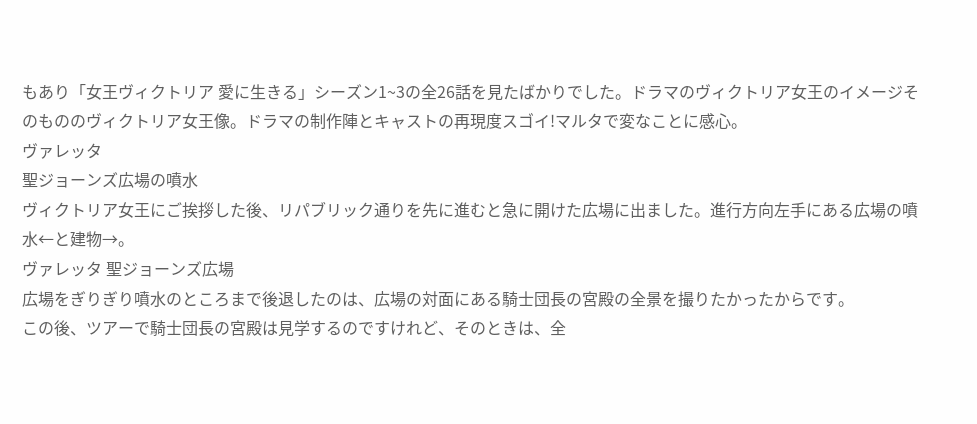もあり「女王ヴィクトリア 愛に生きる」シーズン1~3の全26話を見たばかりでした。ドラマのヴィクトリア女王のイメージそのもののヴィクトリア女王像。ドラマの制作陣とキャストの再現度スゴイ!マルタで変なことに感心。
ヴァレッタ
聖ジョーンズ広場の噴水
ヴィクトリア女王にご挨拶した後、リパブリック通りを先に進むと急に開けた広場に出ました。進行方向左手にある広場の噴水←と建物→。
ヴァレッタ 聖ジョーンズ広場
広場をぎりぎり噴水のところまで後退したのは、広場の対面にある騎士団長の宮殿の全景を撮りたかったからです。
この後、ツアーで騎士団長の宮殿は見学するのですけれど、そのときは、全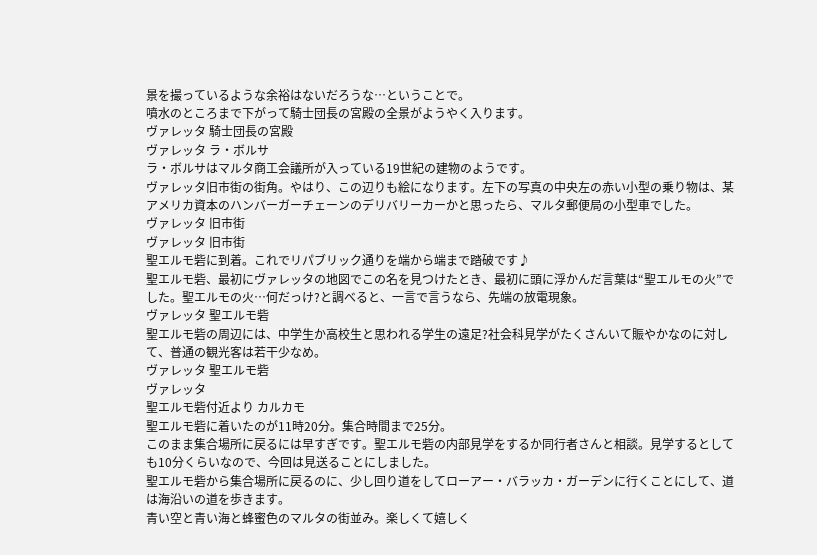景を撮っているような余裕はないだろうな…ということで。
噴水のところまで下がって騎士団長の宮殿の全景がようやく入ります。
ヴァレッタ 騎士団長の宮殿
ヴァレッタ ラ・ボルサ
ラ・ボルサはマルタ商工会議所が入っている19世紀の建物のようです。
ヴァレッタ旧市街の街角。やはり、この辺りも絵になります。左下の写真の中央左の赤い小型の乗り物は、某アメリカ資本のハンバーガーチェーンのデリバリーカーかと思ったら、マルタ郵便局の小型車でした。
ヴァレッタ 旧市街
ヴァレッタ 旧市街
聖エルモ砦に到着。これでリパブリック通りを端から端まで踏破です♪
聖エルモ砦、最初にヴァレッタの地図でこの名を見つけたとき、最初に頭に浮かんだ言葉は“聖エルモの火”でした。聖エルモの火…何だっけ?と調べると、一言で言うなら、先端の放電現象。
ヴァレッタ 聖エルモ砦
聖エルモ砦の周辺には、中学生か高校生と思われる学生の遠足?社会科見学がたくさんいて賑やかなのに対して、普通の観光客は若干少なめ。
ヴァレッタ 聖エルモ砦
ヴァレッタ
聖エルモ砦付近より カルカモ
聖エルモ砦に着いたのが11時20分。集合時間まで25分。
このまま集合場所に戻るには早すぎです。聖エルモ砦の内部見学をするか同行者さんと相談。見学するとしても10分くらいなので、今回は見送ることにしました。
聖エルモ砦から集合場所に戻るのに、少し回り道をしてローアー・バラッカ・ガーデンに行くことにして、道は海沿いの道を歩きます。
青い空と青い海と蜂蜜色のマルタの街並み。楽しくて嬉しく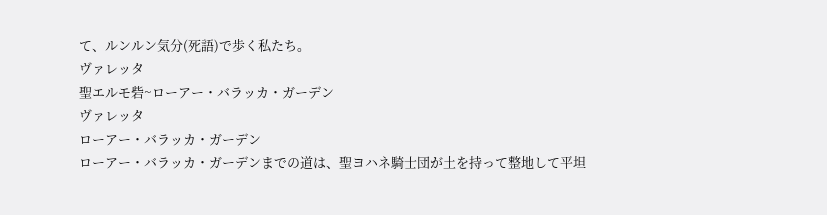て、ルンルン気分(死語)で歩く私たち。
ヴァレッタ
聖エルモ砦~ローアー・バラッカ・ガーデン
ヴァレッタ
ローアー・バラッカ・ガーデン
ローアー・バラッカ・ガーデンまでの道は、聖ヨハネ騎士団が土を持って整地して平坦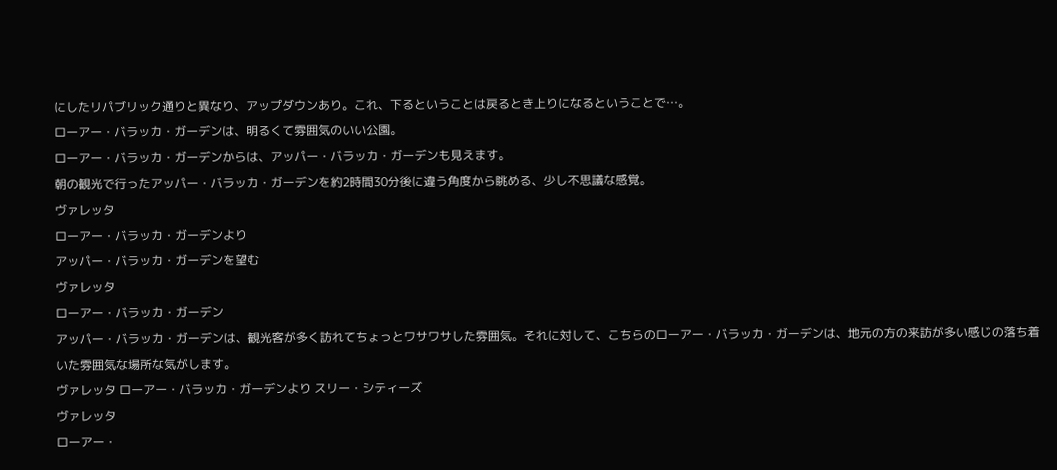にしたリパブリック通りと異なり、アップダウンあり。これ、下るということは戻るとき上りになるということで…。
ローアー・バラッカ・ガーデンは、明るくて雰囲気のいい公園。
ローアー・バラッカ・ガーデンからは、アッパー・バラッカ・ガーデンも見えます。
朝の観光で行ったアッパー・バラッカ・ガーデンを約2時間30分後に違う角度から眺める、少し不思議な感覚。
ヴァレッタ
ローアー・バラッカ・ガーデンより
アッパー・バラッカ・ガーデンを望む
ヴァレッタ
ローアー・バラッカ・ガーデン
アッパー・バラッカ・ガーデンは、観光客が多く訪れてちょっとワサワサした雰囲気。それに対して、こちらのローアー・バラッカ・ガーデンは、地元の方の来訪が多い感じの落ち着いた雰囲気な場所な気がします。
ヴァレッタ ローアー・バラッカ・ガーデンより スリー・シティーズ
ヴァレッタ
ローアー・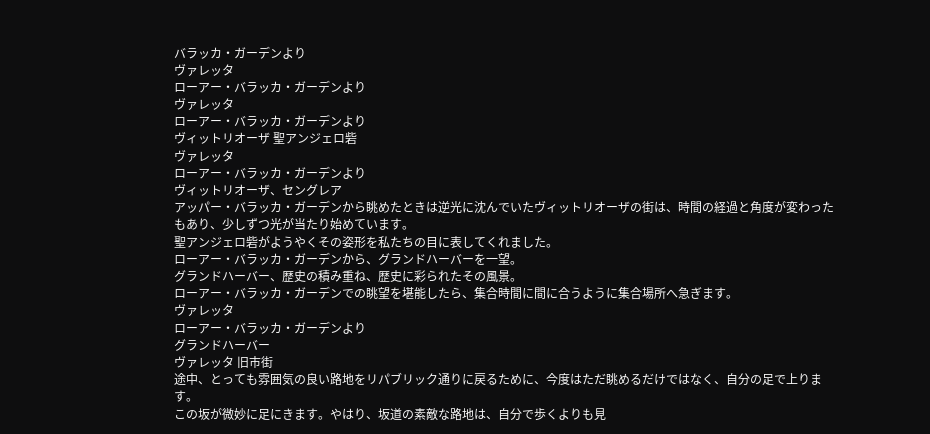バラッカ・ガーデンより
ヴァレッタ
ローアー・バラッカ・ガーデンより
ヴァレッタ
ローアー・バラッカ・ガーデンより
ヴィットリオーザ 聖アンジェロ砦
ヴァレッタ
ローアー・バラッカ・ガーデンより
ヴィットリオーザ、セングレア
アッパー・バラッカ・ガーデンから眺めたときは逆光に沈んでいたヴィットリオーザの街は、時間の経過と角度が変わったもあり、少しずつ光が当たり始めています。
聖アンジェロ砦がようやくその姿形を私たちの目に表してくれました。
ローアー・バラッカ・ガーデンから、グランドハーバーを一望。
グランドハーバー、歴史の積み重ね、歴史に彩られたその風景。
ローアー・バラッカ・ガーデンでの眺望を堪能したら、集合時間に間に合うように集合場所へ急ぎます。
ヴァレッタ
ローアー・バラッカ・ガーデンより
グランドハーバー
ヴァレッタ 旧市街
途中、とっても雰囲気の良い路地をリパブリック通りに戻るために、今度はただ眺めるだけではなく、自分の足で上ります。
この坂が微妙に足にきます。やはり、坂道の素敵な路地は、自分で歩くよりも見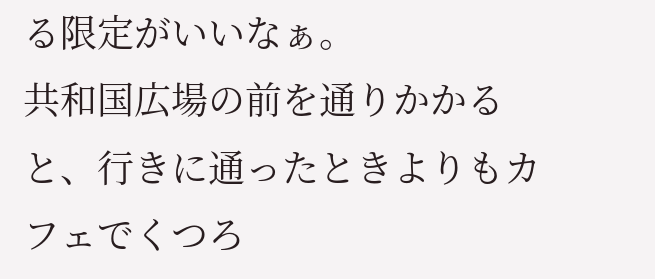る限定がいいなぁ。
共和国広場の前を通りかかると、行きに通ったときよりもカフェでくつろ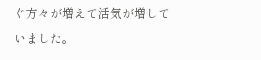ぐ方々が増えて活気が増していました。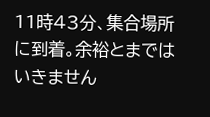11時43分、集合場所に到着。余裕とまではいきません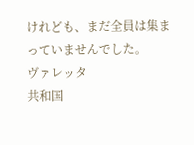けれども、まだ全員は集まっていませんでした。
ヴァレッタ
共和国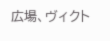広場、ヴィクト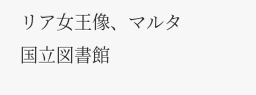リア女王像、マルタ国立図書館